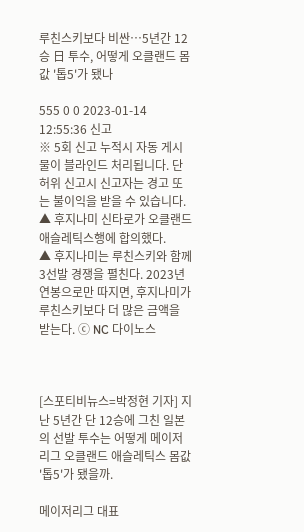루친스키보다 비싼…5년간 12승 日 투수, 어떻게 오클랜드 몸값 '톱5'가 됐나

555 0 0 2023-01-14 12:55:36 신고
※ 5회 신고 누적시 자동 게시물이 블라인드 처리됩니다. 단 허위 신고시 신고자는 경고 또는 불이익을 받을 수 있습니다.
▲ 후지나미 신타로가 오클랜드 애슬레틱스행에 합의했다.
▲ 후지나미는 루친스키와 함께 3선발 경쟁을 펼친다. 2023년 연봉으로만 따지면, 후지나미가 루친스키보다 더 많은 금액을 받는다. ⓒ NC 다이노스



[스포티비뉴스=박정현 기자] 지난 5년간 단 12승에 그친 일본의 선발 투수는 어떻게 메이저리그 오클랜드 애슬레틱스 몸값 '톱5'가 됐을까.

메이저리그 대표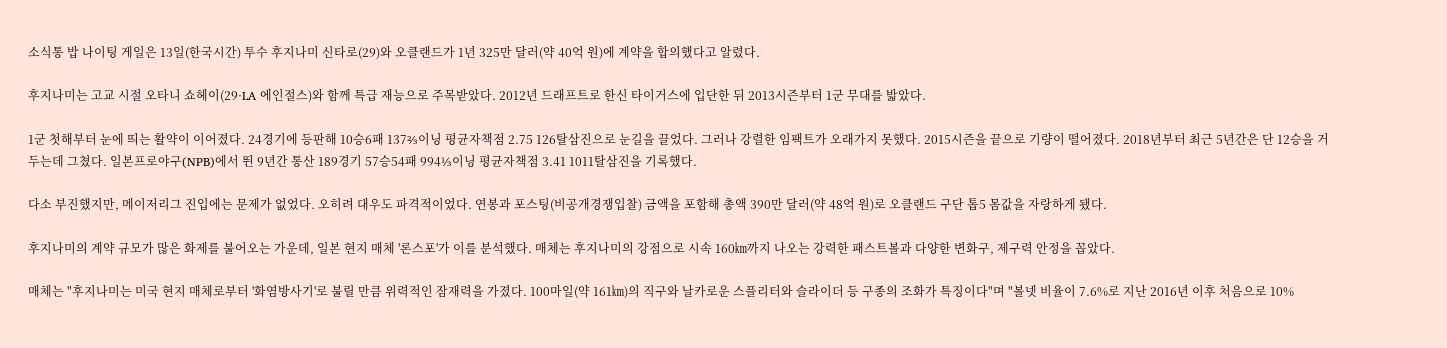소식통 밥 나이팅 게일은 13일(한국시간) 투수 후지나미 신타로(29)와 오클랜드가 1년 325만 달러(약 40억 원)에 계약을 합의했다고 알렸다.

후지나미는 고교 시절 오타니 쇼헤이(29·LA 에인절스)와 함께 특급 재능으로 주목받았다. 2012년 드래프트로 한신 타이거스에 입단한 뒤 2013시즌부터 1군 무대를 밟았다.

1군 첫해부터 눈에 띄는 활약이 이어졌다. 24경기에 등판해 10승6패 137⅔이닝 평균자책점 2.75 126탈삼진으로 눈길을 끌었다. 그러나 강렬한 임팩트가 오래가지 못했다. 2015시즌을 끝으로 기량이 떨어졌다. 2018년부터 최근 5년간은 단 12승을 거두는데 그쳤다. 일본프로야구(NPB)에서 뛴 9년간 통산 189경기 57승54패 994⅓이닝 평균자책점 3.41 1011탈삼진을 기록했다.

다소 부진했지만, 메이저리그 진입에는 문제가 없었다. 오히려 대우도 파격적이었다. 연봉과 포스팅(비공개경쟁입찰) 금액을 포함해 총액 390만 달러(약 48억 원)로 오클랜드 구단 톱5 몸값을 자랑하게 됐다.

후지나미의 계약 규모가 많은 화제를 불어오는 가운데, 일본 현지 매체 '론스포'가 이를 분석했다. 매체는 후지나미의 강점으로 시속 160㎞까지 나오는 강력한 패스트볼과 다양한 변화구, 제구력 안정을 꼽았다.

매체는 "후지나미는 미국 현지 매체로부터 '화염방사기'로 불릴 만큼 위력적인 잠재력을 가졌다. 100마일(약 161㎞)의 직구와 날카로운 스플리터와 슬라이더 등 구종의 조화가 특징이다"며 "볼넷 비율이 7.6%로 지난 2016년 이후 처음으로 10%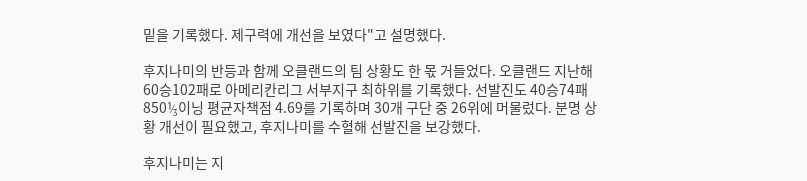밑을 기록했다. 제구력에 개선을 보였다"고 설명했다.

후지나미의 반등과 함께 오클랜드의 팀 상황도 한 몫 거들었다. 오클랜드 지난해 60승102패로 아메리칸리그 서부지구 최하위를 기록했다. 선발진도 40승74패 850⅓이닝 평균자책점 4.69를 기록하며 30개 구단 중 26위에 머물렀다. 분명 상황 개선이 필요했고, 후지나미를 수혈해 선발진을 보강했다.

후지나미는 지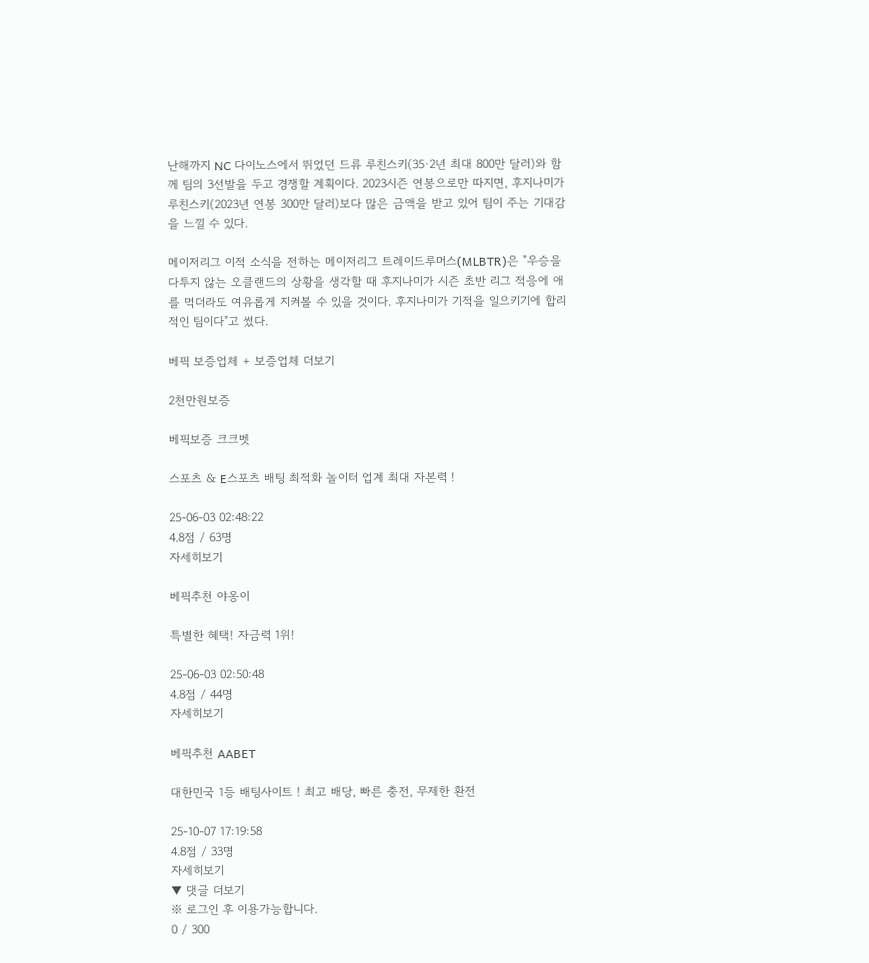난해까지 NC 다이노스에서 뛰었던 드류 루친스키(35·2년 최대 800만 달러)와 함께 팀의 3선발을 두고 경쟁할 계획이다. 2023시즌 연봉으로만 따지면, 후지나미가 루친스키(2023년 연봉 300만 달러)보다 많은 금액을 받고 있어 팀이 주는 기대감을 느낄 수 있다.

메이저리그 이적 소식을 전하는 메이저리그 트레이드루머스(MLBTR)은 "우승을 다투지 않는 오클랜드의 상황을 생각할 때 후지나미가 시즌 초반 리그 적응에 애를 먹더라도 여유롭게 지켜볼 수 있을 것이다. 후지나미가 기적을 일으키기에 합리적인 팀이다"고 썼다.

베픽 보증업체 + 보증업체 더보기

2천만원보증

베픽보증 크크벳

스포츠 & E스포츠 배팅 최적화 놀이터 업계 최대 자본력 !

25-06-03 02:48:22
4.8점 / 63명
자세히보기

베픽추천 야옹이

특별한 혜택! 자금력 1위!

25-06-03 02:50:48
4.8점 / 44명
자세히보기

베픽추천 AABET

대한민국 1등 배팅사이트 ! 최고 배당, 빠른 충전, 무제한 환전

25-10-07 17:19:58
4.8점 / 33명
자세히보기
▼ 댓글 더보기
※ 로그인 후 이용가능합니다.
0 / 300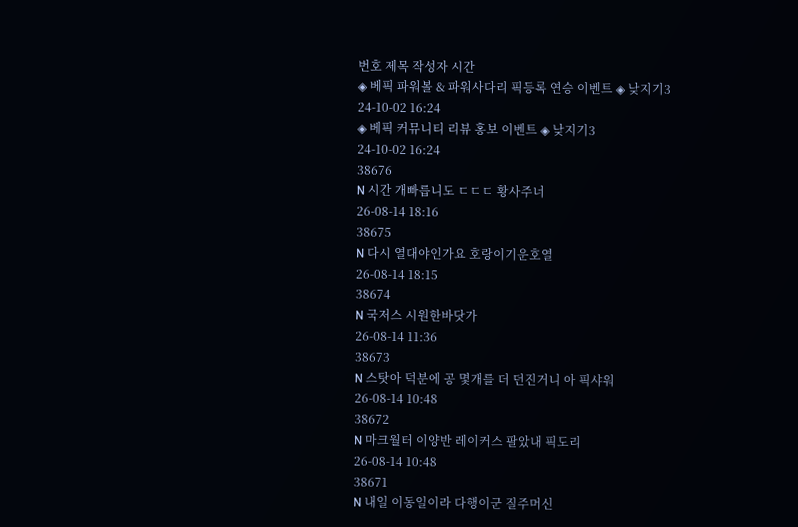번호 제목 작성자 시간
◈ 베픽 파워볼 & 파워사다리 픽등록 연승 이벤트 ◈ 낮지기3
24-10-02 16:24
◈ 베픽 커뮤니티 리뷰 홍보 이벤트 ◈ 낮지기3
24-10-02 16:24
38676
N 시간 개빠릅니도 ㄷㄷㄷ 황사주너
26-08-14 18:16
38675
N 다시 열대야인가요 호랑이기운호열
26-08-14 18:15
38674
N 국저스 시원한바닷가
26-08-14 11:36
38673
N 스탓아 덕분에 공 몇개를 더 던진거니 아 픽샤워
26-08-14 10:48
38672
N 마크월터 이양반 레이커스 팔았내 픽도리
26-08-14 10:48
38671
N 내일 이동일이라 다행이군 질주머신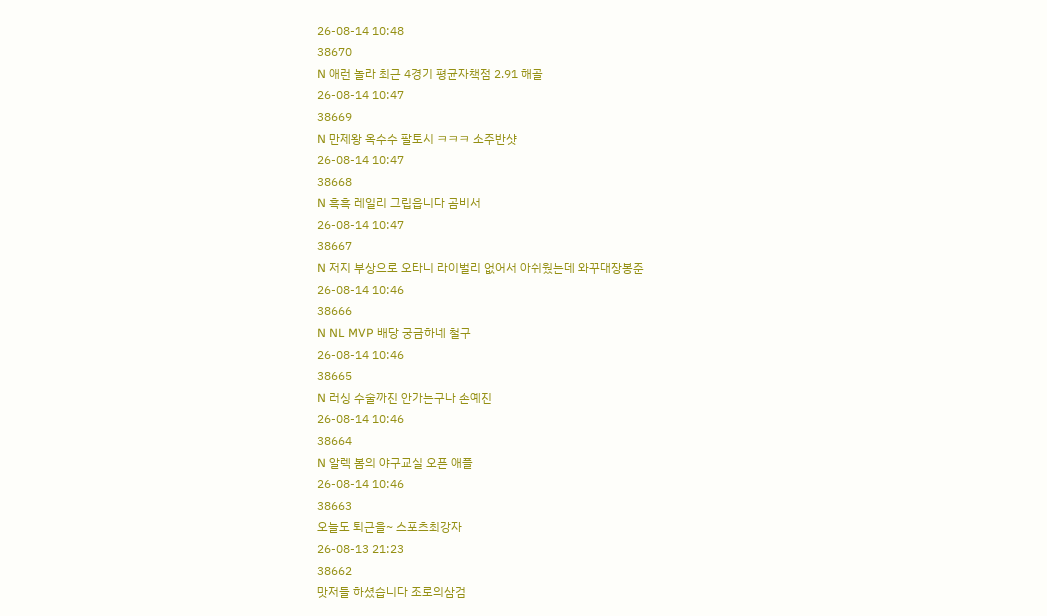26-08-14 10:48
38670
N 애런 놀라 최근 4경기 평균자책점 2.91 해골
26-08-14 10:47
38669
N 만제왕 옥수수 팔토시 ㅋㅋㅋ 소주반샷
26-08-14 10:47
38668
N 흑흑 레일리 그립읍니다 곰비서
26-08-14 10:47
38667
N 저지 부상으로 오타니 라이벌리 없어서 아쉬웠는데 와꾸대장봉준
26-08-14 10:46
38666
N NL MVP 배당 궁금하네 철구
26-08-14 10:46
38665
N 러싱 수술까진 안가는구나 손예진
26-08-14 10:46
38664
N 알렉 봄의 야구교실 오픈 애플
26-08-14 10:46
38663
오늘도 퇴근을~ 스포츠최강자
26-08-13 21:23
38662
맛저들 하셨습니다 조로의삼검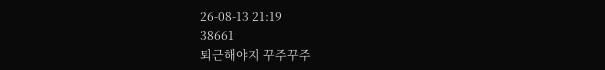26-08-13 21:19
38661
퇴근해야지 꾸주꾸주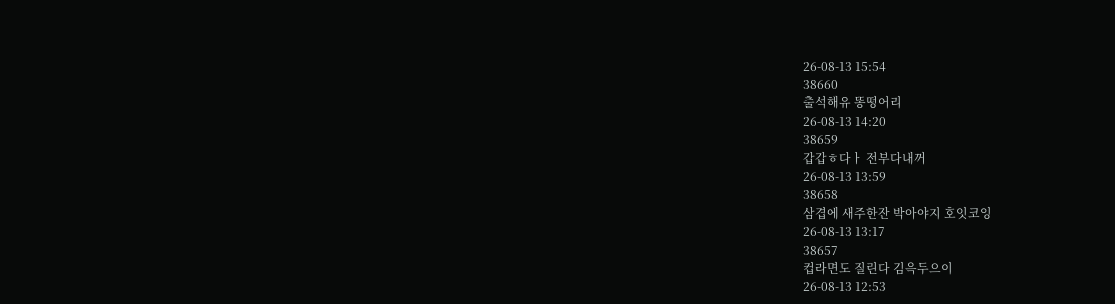26-08-13 15:54
38660
출석해유 똥떵어리
26-08-13 14:20
38659
갑갑ㅎ다ㅏ 전부다내꺼
26-08-13 13:59
38658
삼겹에 새주한잔 박아야지 호잇코잉
26-08-13 13:17
38657
컵라면도 질린다 김윽두으이
26-08-13 12:53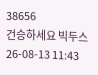38656
건승하세요 빅두스
26-08-13 11:43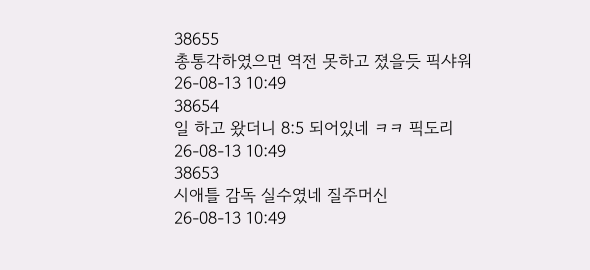38655
총통각하였으면 역전 못하고 졌을듯 픽샤워
26-08-13 10:49
38654
일 하고 왔더니 8:5 되어있네 ㅋㅋ 픽도리
26-08-13 10:49
38653
시애틀 감독 실수였네 질주머신
26-08-13 10:49